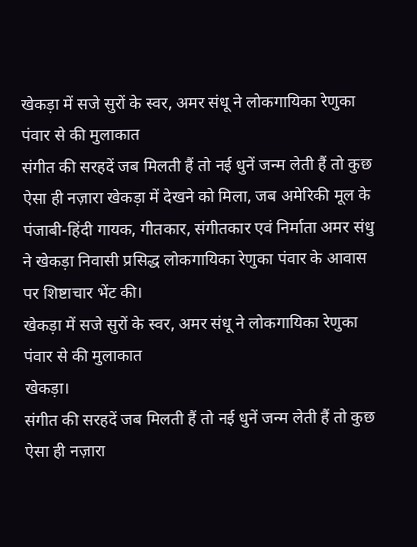खेकड़ा में सजे सुरों के स्वर, अमर संधू ने लोकगायिका रेणुका पंवार से की मुलाकात
संगीत की सरहदें जब मिलती हैं तो नई धुनें जन्म लेती हैं तो कुछ ऐसा ही नज़ारा खेकड़ा में देखने को मिला, जब अमेरिकी मूल के पंजाबी-हिंदी गायक, गीतकार, संगीतकार एवं निर्माता अमर संधु ने खेकड़ा निवासी प्रसिद्ध लोकगायिका रेणुका पंवार के आवास पर शिष्टाचार भेंट की।
खेकड़ा में सजे सुरों के स्वर, अमर संधू ने लोकगायिका रेणुका पंवार से की मुलाकात
खेकड़ा।
संगीत की सरहदें जब मिलती हैं तो नई धुनें जन्म लेती हैं तो कुछ ऐसा ही नज़ारा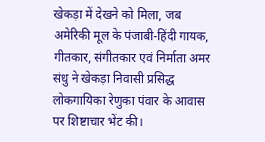खेकड़ा में देखने को मिला, जब अमेरिकी मूल के पंजाबी-हिंदी गायक, गीतकार, संगीतकार एवं निर्माता अमर संधु ने खेकड़ा निवासी प्रसिद्ध लोकगायिका रेणुका पंवार के आवास पर शिष्टाचार भेंट की।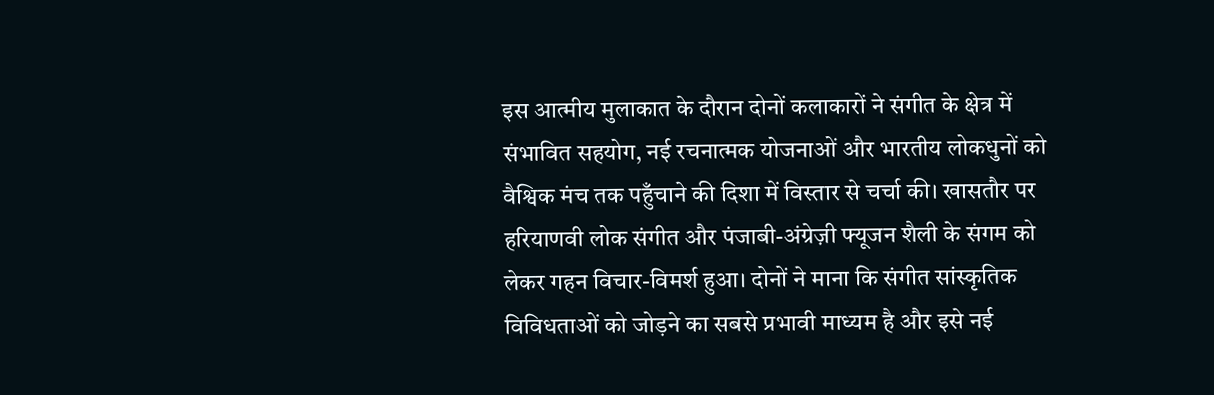इस आत्मीय मुलाकात के दौरान दोनों कलाकारों ने संगीत के क्षेत्र में संभावित सहयोग, नई रचनात्मक योजनाओं और भारतीय लोकधुनों को वैश्विक मंच तक पहुँचाने की दिशा में विस्तार से चर्चा की। खासतौर पर हरियाणवी लोक संगीत और पंजाबी-अंग्रेज़ी फ्यूजन शैली के संगम को लेकर गहन विचार-विमर्श हुआ। दोनों ने माना कि संगीत सांस्कृतिक विविधताओं को जोड़ने का सबसे प्रभावी माध्यम है और इसे नई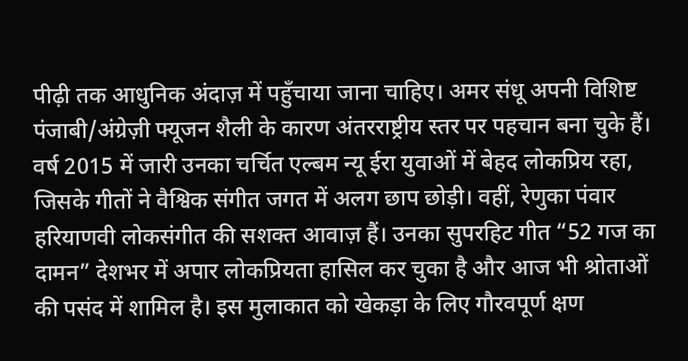पीढ़ी तक आधुनिक अंदाज़ में पहुँचाया जाना चाहिए। अमर संधू अपनी विशिष्ट पंजाबी/अंग्रेज़ी फ्यूजन शैली के कारण अंतरराष्ट्रीय स्तर पर पहचान बना चुके हैं। वर्ष 2015 में जारी उनका चर्चित एल्बम न्यू ईरा युवाओं में बेहद लोकप्रिय रहा, जिसके गीतों ने वैश्विक संगीत जगत में अलग छाप छोड़ी। वहीं, रेणुका पंवार हरियाणवी लोकसंगीत की सशक्त आवाज़ हैं। उनका सुपरहिट गीत “52 गज का दामन” देशभर में अपार लोकप्रियता हासिल कर चुका है और आज भी श्रोताओं की पसंद में शामिल है। इस मुलाकात को खेकड़ा के लिए गौरवपूर्ण क्षण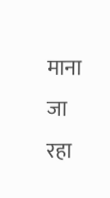माना जा रहा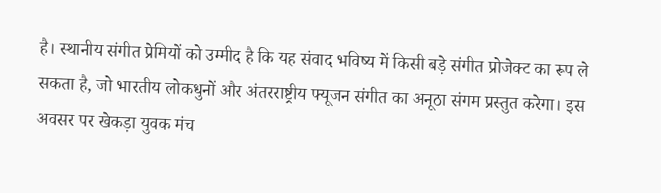है। स्थानीय संगीत प्रेमियों को उम्मीद है कि यह संवाद भविष्य में किसी बड़े संगीत प्रोजेक्ट का रूप ले सकता है, जो भारतीय लोकधुनों और अंतरराष्ट्रीय फ्यूजन संगीत का अनूठा संगम प्रस्तुत करेगा। इस अवसर पर खेकड़ा युवक मंच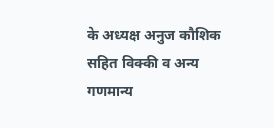के अध्यक्ष अनुज कौशिक सहित विक्की व अन्य गणमान्य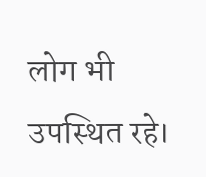लोग भी उपस्थित रहे।